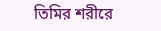তিমির শরীরে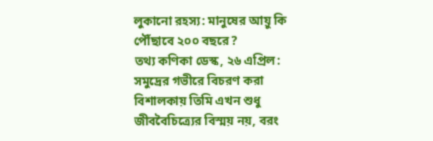লুকানো রহস্য: মানুষের আয়ু কি পৌঁছাবে ২০০ বছরে?
তথ্য কণিকা ডেস্ক, ২৬ এপ্রিল:
সমুদ্রের গভীরে বিচরণ করা বিশালকায় তিমি এখন শুধু জীববৈচিত্র্যের বিস্ময় নয়, বরং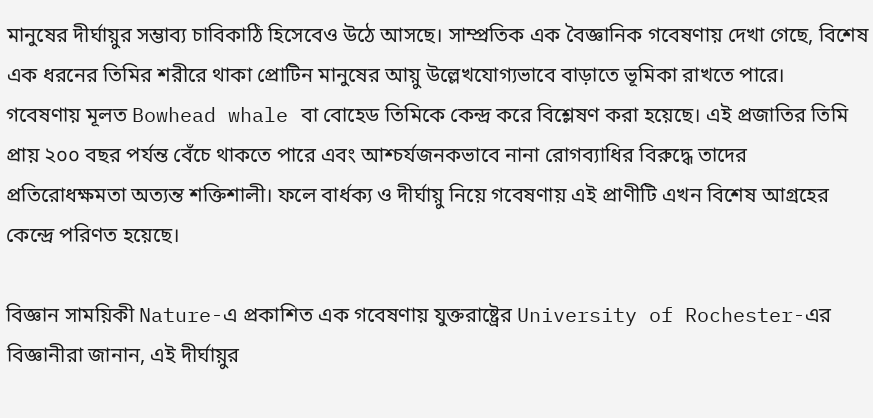মানুষের দীর্ঘায়ুর সম্ভাব্য চাবিকাঠি হিসেবেও উঠে আসছে। সাম্প্রতিক এক বৈজ্ঞানিক গবেষণায় দেখা গেছে, বিশেষ এক ধরনের তিমির শরীরে থাকা প্রোটিন মানুষের আয়ু উল্লেখযোগ্যভাবে বাড়াতে ভূমিকা রাখতে পারে।
গবেষণায় মূলত Bowhead whale বা বোহেড তিমিকে কেন্দ্র করে বিশ্লেষণ করা হয়েছে। এই প্রজাতির তিমি প্রায় ২০০ বছর পর্যন্ত বেঁচে থাকতে পারে এবং আশ্চর্যজনকভাবে নানা রোগব্যাধির বিরুদ্ধে তাদের প্রতিরোধক্ষমতা অত্যন্ত শক্তিশালী। ফলে বার্ধক্য ও দীর্ঘায়ু নিয়ে গবেষণায় এই প্রাণীটি এখন বিশেষ আগ্রহের কেন্দ্রে পরিণত হয়েছে।

বিজ্ঞান সাময়িকী Nature-এ প্রকাশিত এক গবেষণায় যুক্তরাষ্ট্রের University of Rochester-এর বিজ্ঞানীরা জানান, এই দীর্ঘায়ুর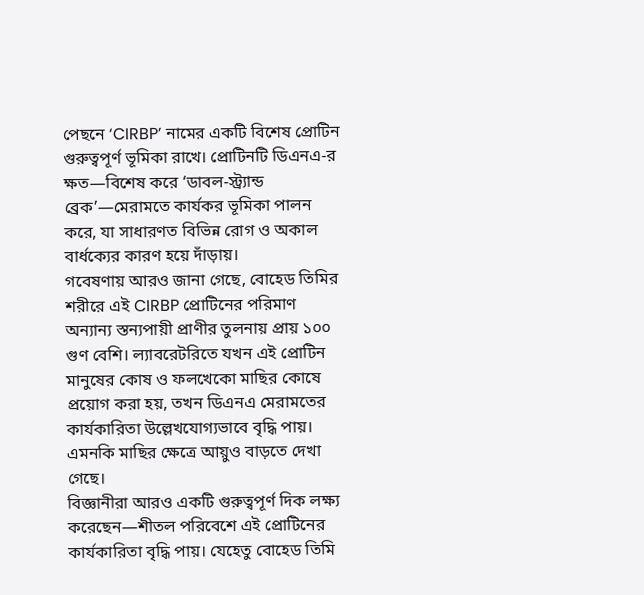পেছনে ‘CIRBP’ নামের একটি বিশেষ প্রোটিন গুরুত্বপূর্ণ ভূমিকা রাখে। প্রোটিনটি ডিএনএ-র ক্ষত—বিশেষ করে ‘ডাবল-স্ট্র্যান্ড ব্রেক’—মেরামতে কার্যকর ভূমিকা পালন করে, যা সাধারণত বিভিন্ন রোগ ও অকাল বার্ধক্যের কারণ হয়ে দাঁড়ায়।
গবেষণায় আরও জানা গেছে, বোহেড তিমির শরীরে এই CIRBP প্রোটিনের পরিমাণ অন্যান্য স্তন্যপায়ী প্রাণীর তুলনায় প্রায় ১০০ গুণ বেশি। ল্যাবরেটরিতে যখন এই প্রোটিন মানুষের কোষ ও ফলখেকো মাছির কোষে প্রয়োগ করা হয়, তখন ডিএনএ মেরামতের কার্যকারিতা উল্লেখযোগ্যভাবে বৃদ্ধি পায়। এমনকি মাছির ক্ষেত্রে আয়ুও বাড়তে দেখা গেছে।
বিজ্ঞানীরা আরও একটি গুরুত্বপূর্ণ দিক লক্ষ্য করেছেন—শীতল পরিবেশে এই প্রোটিনের কার্যকারিতা বৃদ্ধি পায়। যেহেতু বোহেড তিমি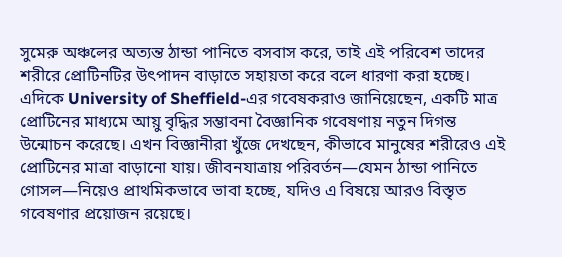সুমেরু অঞ্চলের অত্যন্ত ঠান্ডা পানিতে বসবাস করে, তাই এই পরিবেশ তাদের শরীরে প্রোটিনটির উৎপাদন বাড়াতে সহায়তা করে বলে ধারণা করা হচ্ছে।
এদিকে University of Sheffield-এর গবেষকরাও জানিয়েছেন, একটি মাত্র প্রোটিনের মাধ্যমে আয়ু বৃদ্ধির সম্ভাবনা বৈজ্ঞানিক গবেষণায় নতুন দিগন্ত উন্মোচন করেছে। এখন বিজ্ঞানীরা খুঁজে দেখছেন, কীভাবে মানুষের শরীরেও এই প্রোটিনের মাত্রা বাড়ানো যায়। জীবনযাত্রায় পরিবর্তন—যেমন ঠান্ডা পানিতে গোসল—নিয়েও প্রাথমিকভাবে ভাবা হচ্ছে, যদিও এ বিষয়ে আরও বিস্তৃত গবেষণার প্রয়োজন রয়েছে।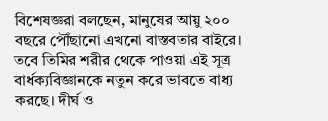বিশেষজ্ঞরা বলছেন, মানুষের আয়ু ২০০ বছরে পৌঁছানো এখনো বাস্তবতার বাইরে। তবে তিমির শরীর থেকে পাওয়া এই সূত্র বার্ধক্যবিজ্ঞানকে নতুন করে ভাবতে বাধ্য করছে। দীর্ঘ ও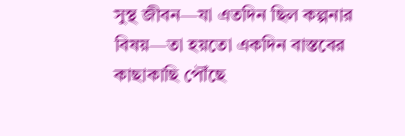সুস্থ জীবন—যা এতদিন ছিল কল্পনার বিষয়—তা হয়তো একদিন বাস্তবের কাছাকাছি পৌঁছে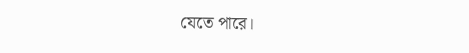যেতে পারে।